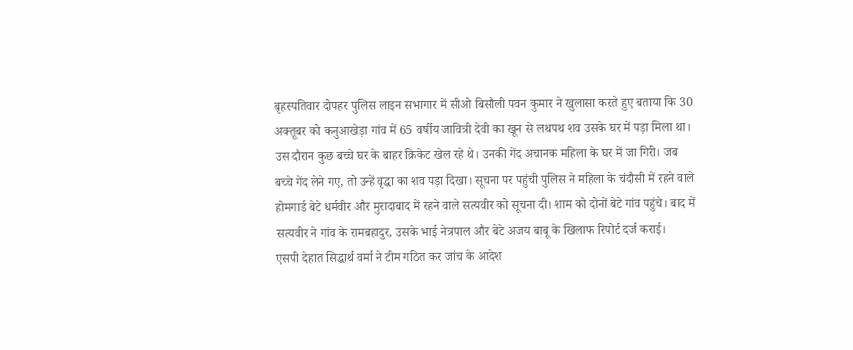बृहस्पतिवार दोपहर पुलिस लाइन सभागार में सीओ बिसौली पवन कुमार ने खुलासा करते हुए बताया कि 30 अक्तूबर को कनुआखेड़ा गांव में 65 वर्षीय जावित्री देवी का खून से लथपथ शव उसके घर में पड़ा मिला था। उस दौरान कुछ बच्चे घर के बाहर क्रिकेट खेल रहे थे। उनकी गेंद अचानक महिला के घर में जा गिरी। जब बच्चे गेंद लेने गए, तो उन्हें वृद्धा का शव पड़ा दिखा। सूचना पर पहुंची पुलिस ने महिला के चंदौसी में रहने वाले होमगार्ड बेटे धर्मवीर और मुरादाबाद में रहने वाले सत्यवीर को सूचना दी। शाम को दोनों बेटे गांव पहुंचे। बाद में सत्यवीर ने गांव के रामबहादुर, उसके भाई नेत्रपाल और बेटे अजय बाबू के खिलाफ रिपोर्ट दर्ज कराई।
एसपी देहात सिद्धार्थ वर्मा ने टीम गठित कर जांच के आदेश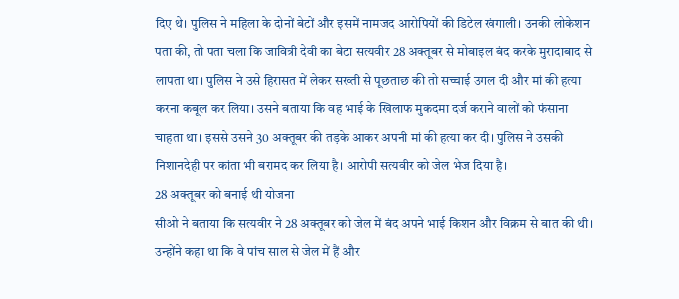दिए थे। पुलिस ने महिला के दोनों बेटों और इसमें नामजद आरोपियों की डिटेल खंगाली। उनकी लोकेशन पता की, तो पता चला कि जावित्री देवी का बेटा सत्यवीर 28 अक्तूबर से मोबाइल बंद करके मुरादाबाद से लापता था। पुलिस ने उसे हिरासत में लेकर सख्ती से पूछताछ की तो सच्चाई उगल दी और मां की हत्या करना कबूल कर लिया। उसने बताया कि वह भाई के खिलाफ मुकदमा दर्ज कराने वालों को फंसाना चाहता था। इससे उसने 30 अक्तूबर की तड़के आकर अपनी मां की हत्या कर दी। पुलिस ने उसकी निशानदेही पर कांता भी बरामद कर लिया है। आरोपी सत्यवीर को जेल भेज दिया है।
28 अक्तूबर को बनाई थी योजना
सीओ ने बताया कि सत्यवीर ने 28 अक्तूबर को जेल में बंद अपने भाई किशन और विक्रम से बात की थी। उन्होंने कहा था कि वे पांच साल से जेल में हैं और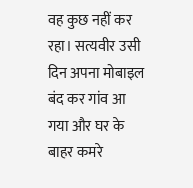वह कुछ नहीं कर रहा। सत्यवीर उसी दिन अपना मोबाइल बंद कर गांव आ गया और घर के बाहर कमरे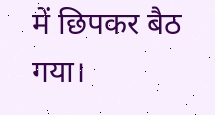में छिपकर बैठ गया।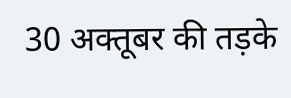30 अक्तूबर की तड़के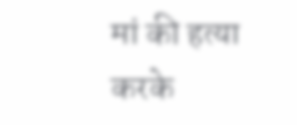मां की हत्या करके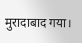मुरादाबाद गया।